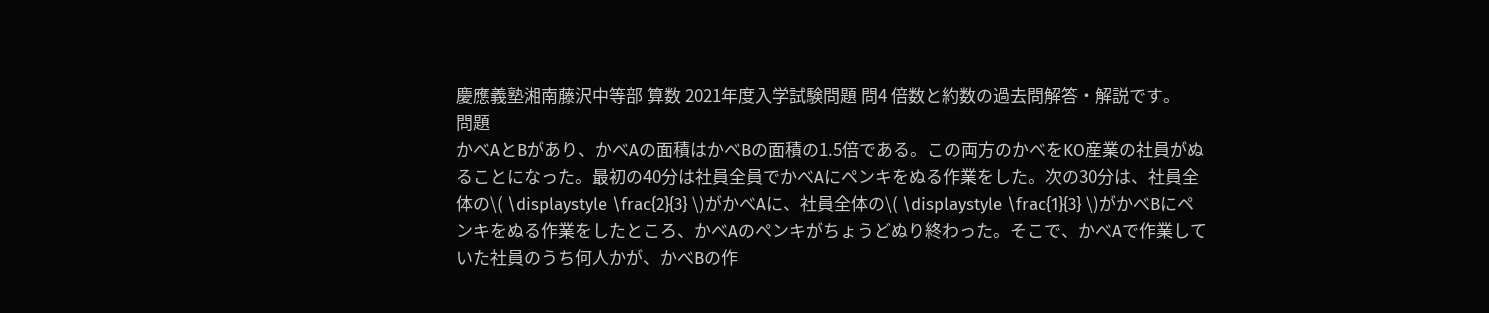慶應義塾湘南藤沢中等部 算数 2021年度入学試験問題 問4 倍数と約数の過去問解答・解説です。
問題
かべAとBがあり、かべAの面積はかべBの面積の1.5倍である。この両方のかべをKO産業の社員がぬることになった。最初の40分は社員全員でかべAにペンキをぬる作業をした。次の30分は、社員全体の\( \displaystyle \frac{2}{3} \)がかべAに、社員全体の\( \displaystyle \frac{1}{3} \)がかべBにペンキをぬる作業をしたところ、かべAのペンキがちょうどぬり終わった。そこで、かべAで作業していた社員のうち何人かが、かべBの作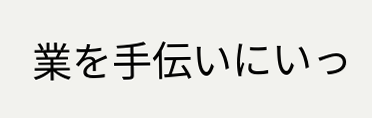業を手伝いにいっ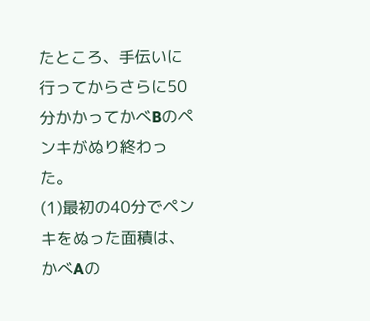たところ、手伝いに行ってからさらに50分かかってかべBのペンキがぬり終わった。
(1)最初の40分でペンキをぬった面積は、かべAの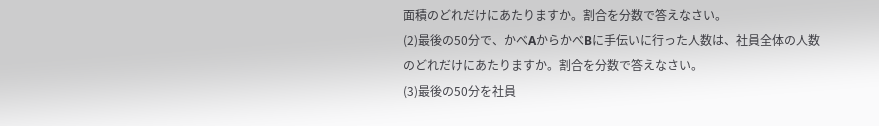面積のどれだけにあたりますか。割合を分数で答えなさい。
(2)最後の50分で、かべAからかべBに手伝いに行った人数は、社員全体の人数のどれだけにあたりますか。割合を分数で答えなさい。
(3)最後の50分を社員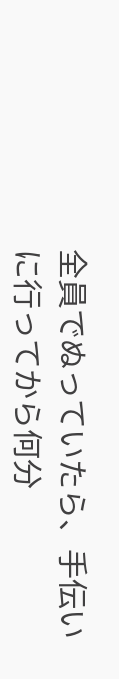全員でぬっていたら、手伝いに行ってから何分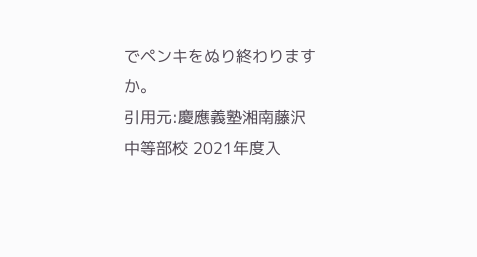でペンキをぬり終わりますか。
引用元:慶應義塾湘南藤沢中等部校 2021年度入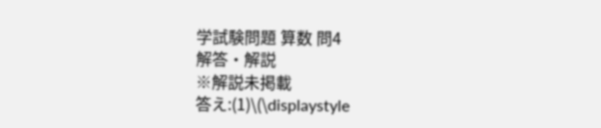学試験問題 算数 問4
解答・解説
※解説未掲載
答え:(1)\(\displaystyle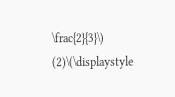\frac{2}{3}\) (2)\(\displaystyle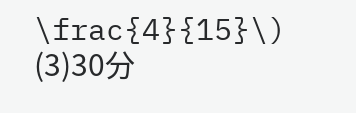\frac{4}{15}\) (3)30分